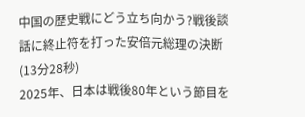中国の歴史戦にどう立ち向かう?戦後談話に終止符を打った安倍元総理の決断
(13分28秒)
2025年、日本は戦後80年という節目を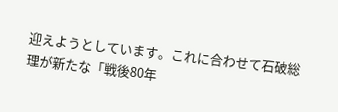迎えようとしています。これに合わせて石破総理が新たな「戦後80年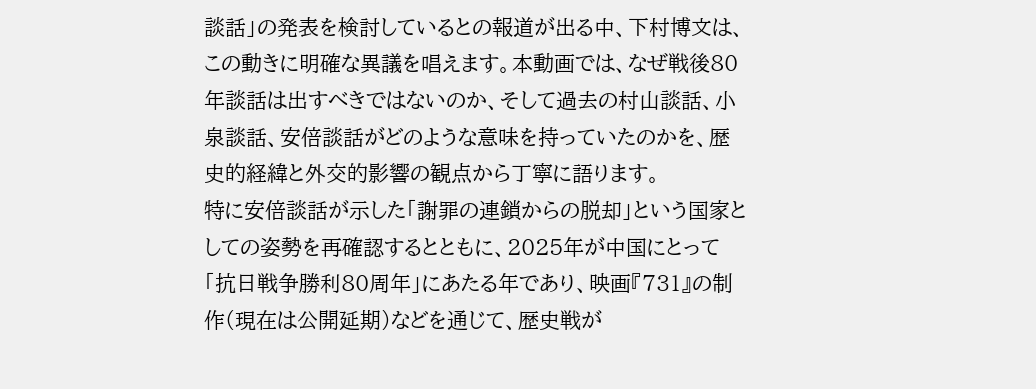談話」の発表を検討しているとの報道が出る中、下村博文は、この動きに明確な異議を唱えます。本動画では、なぜ戦後80年談話は出すべきではないのか、そして過去の村山談話、小泉談話、安倍談話がどのような意味を持っていたのかを、歴史的経緯と外交的影響の観点から丁寧に語ります。
特に安倍談話が示した「謝罪の連鎖からの脱却」という国家としての姿勢を再確認するとともに、2025年が中国にとって「抗日戦争勝利80周年」にあたる年であり、映画『731』の制作(現在は公開延期)などを通じて、歴史戦が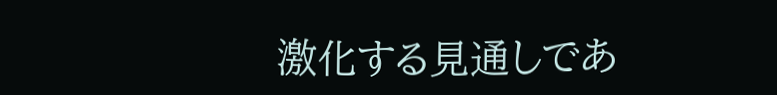激化する見通しであ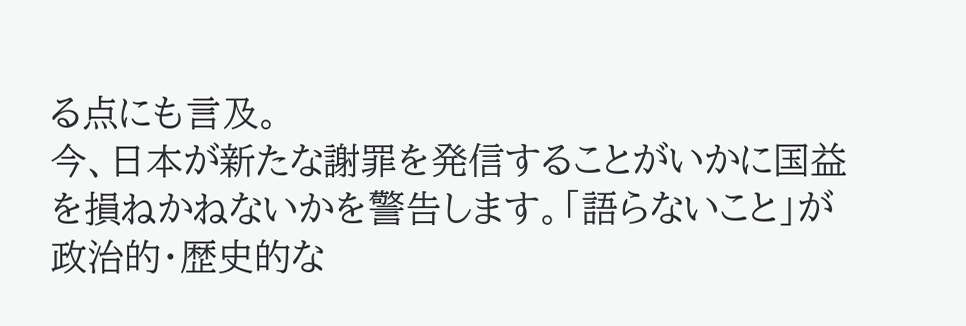る点にも言及。
今、日本が新たな謝罪を発信することがいかに国益を損ねかねないかを警告します。「語らないこと」が政治的・歴史的な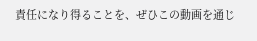責任になり得ることを、ぜひこの動画を通じ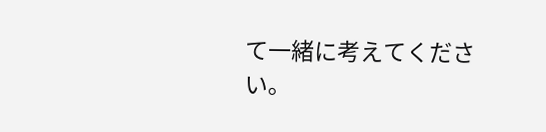て一緒に考えてください。